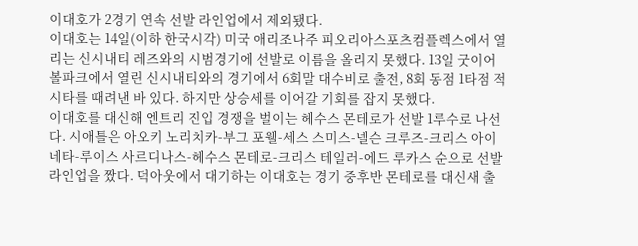이대호가 2경기 연속 선발 라인업에서 제외됐다.
이대호는 14일(이하 한국시각) 미국 애리조나주 피오리아스포츠컴플렉스에서 열리는 신시내티 레즈와의 시범경기에 선발로 이름을 올리지 못했다. 13일 굿이어볼파크에서 열린 신시내티와의 경기에서 6회말 대수비로 출전, 8회 동점 1타점 적시타를 때려낸 바 있다. 하지만 상승세를 이어갈 기회를 잡지 못했다.
이대호를 대신해 엔트리 진입 경쟁을 벌이는 헤수스 몬테로가 선발 1루수로 나선다. 시애틀은 아오키 노리치카-부그 포웰-세스 스미스-넬슨 크루즈-크리스 아이네타-루이스 사르디나스-헤수스 몬테로-크리스 테일러-에드 루카스 순으로 선발 라인업을 짰다. 덕아웃에서 대기하는 이대호는 경기 중후반 몬테로를 대신새 출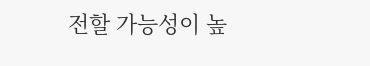전할 가능성이 높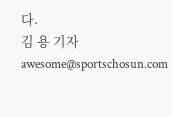다.
김 용 기자 awesome@sportschosun.com